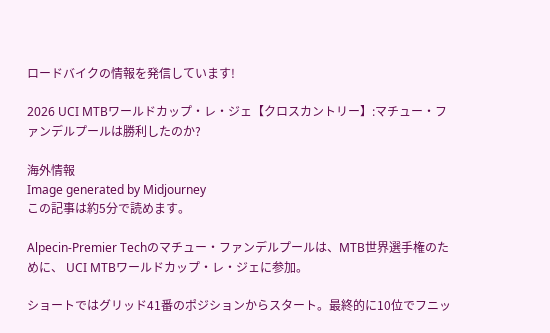ロードバイクの情報を発信しています!

2026 UCI MTBワールドカップ・レ・ジェ【クロスカントリー】:マチュー・ファンデルプールは勝利したのか?

海外情報
Image generated by Midjourney
この記事は約5分で読めます。

Alpecin-Premier Techのマチュー・ファンデルプールは、MTB世界選手権のために、 UCI MTBワールドカップ・レ・ジェに参加。

ショートではグリッド41番のポジションからスタート。最終的に10位でフニッ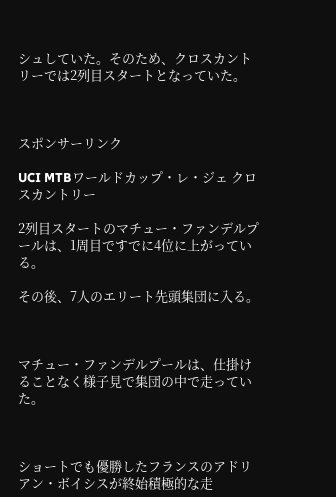シュしていた。そのため、クロスカントリーでは2列目スタートとなっていた。



スポンサーリンク

UCI MTBワールドカップ・レ・ジェ クロスカントリー

2列目スタートのマチュー・ファンデルプールは、1周目ですでに4位に上がっている。

その後、7人のエリート先頭集団に入る。



マチュー・ファンデルプールは、仕掛けることなく様子見で集団の中で走っていた。



ショートでも優勝したフランスのアドリアン・ボイシスが終始積極的な走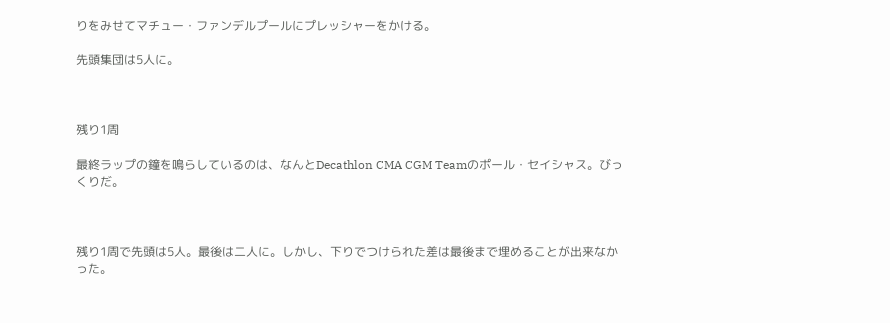りをみせてマチュー・ファンデルプールにプレッシャーをかける。

先頭集団は5人に。



残り1周

最終ラップの鐘を鳴らしているのは、なんとDecathlon CMA CGM Teamのポール・セイシャス。びっくりだ。



残り1周で先頭は5人。最後は二人に。しかし、下りでつけられた差は最後まで埋めることが出来なかった。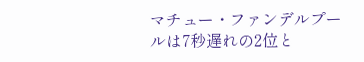マチュー・ファンデルプールは7秒遅れの2位と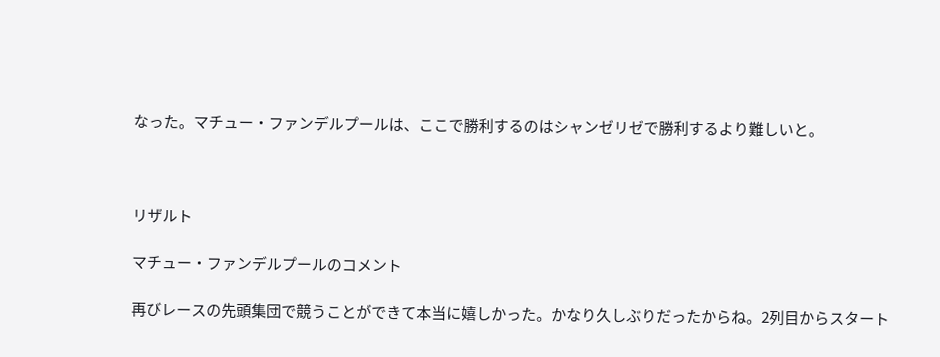なった。マチュー・ファンデルプールは、ここで勝利するのはシャンゼリゼで勝利するより難しいと。



リザルト

マチュー・ファンデルプールのコメント

再びレースの先頭集団で競うことができて本当に嬉しかった。かなり久しぶりだったからね。2列目からスタート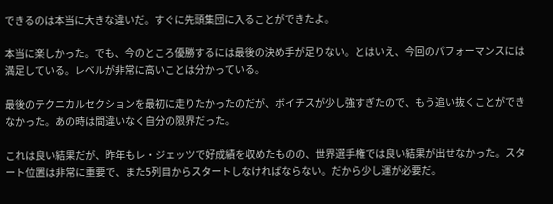できるのは本当に大きな違いだ。すぐに先頭集団に入ることができたよ。

本当に楽しかった。でも、今のところ優勝するには最後の決め手が足りない。とはいえ、今回のパフォーマンスには満足している。レベルが非常に高いことは分かっている。

最後のテクニカルセクションを最初に走りたかったのだが、ボイチスが少し強すぎたので、もう追い抜くことができなかった。あの時は間違いなく自分の限界だった。

これは良い結果だが、昨年もレ・ジェッツで好成績を収めたものの、世界選手権では良い結果が出せなかった。スタート位置は非常に重要で、また5列目からスタートしなければならない。だから少し運が必要だ。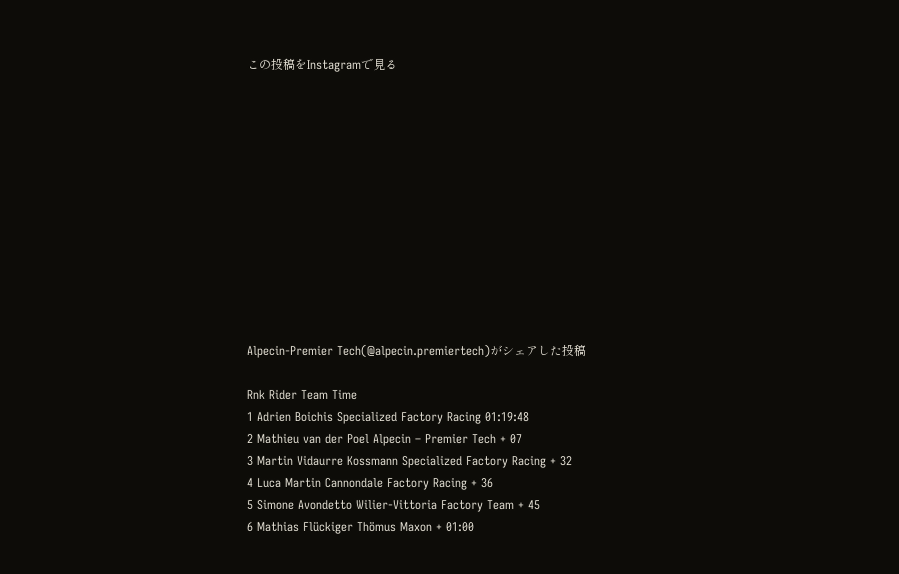この投稿をInstagramで見る












Alpecin-Premier Tech(@alpecin.premiertech)がシェアした投稿

Rnk Rider Team Time
1 Adrien Boichis Specialized Factory Racing 01:19:48
2 Mathieu van der Poel Alpecin – Premier Tech + 07
3 Martin Vidaurre Kossmann Specialized Factory Racing + 32
4 Luca Martin Cannondale Factory Racing + 36
5 Simone Avondetto Wilier-Vittoria Factory Team + 45
6 Mathias Flückiger Thömus Maxon + 01:00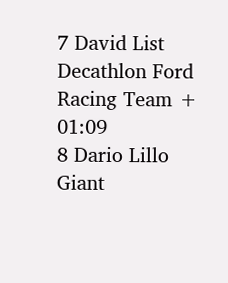7 David List Decathlon Ford Racing Team + 01:09
8 Dario Lillo Giant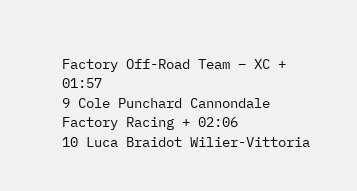Factory Off-Road Team – XC + 01:57
9 Cole Punchard Cannondale Factory Racing + 02:06
10 Luca Braidot Wilier-Vittoria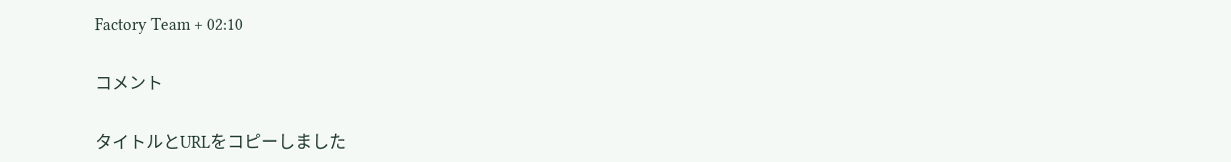Factory Team + 02:10

コメント

タイトルとURLをコピーしました